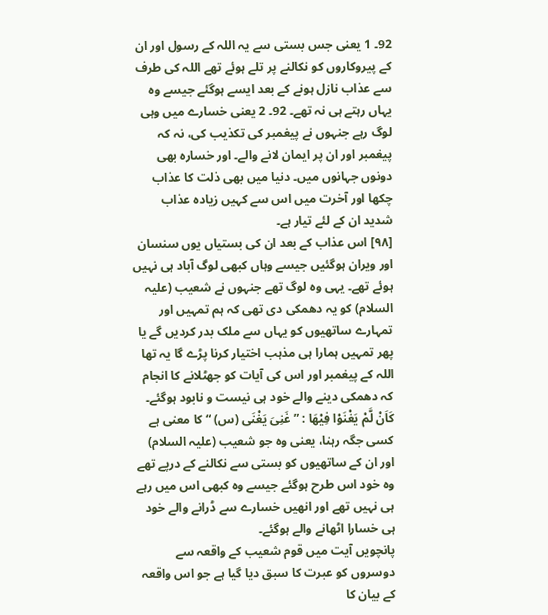92۔ 1 یعنی جس بستی سے یہ اللہ کے رسول اور ان کے پیروکاروں کو نکالنے پر تلے ہوئے تھے اللہ کی طرف سے عذاب نازل ہونے کے بعد ایسے ہوگئے جیسے وہ یہاں رہتے ہی نہ تھے۔ 92۔ 2 یعنی خسارے میں وہی لوگ رہے جنہوں نے پیغمبر کی تکذیب کی، نہ کہ پیغمبر اور ان پر ایمان لانے والے۔ اور خسارہ بھی دونوں جہانوں میں۔ دنیا میں بھی ذلت کا عذاب چکھا اور آخرت میں اس سے کہیں زیادہ عذاب شدید ان کے لئے تیار ہے۔
[٩٨] اس عذاب کے بعد ان کی بستیاں یوں سنسان اور ویران ہوگئیں جیسے وہاں کبھی لوگ آباد ہی نہیں ہوئے تھے۔ یہی وہ لوگ تھے جنہوں نے شعیب (علیہ السلام) کو یہ دھمکی دی تھی کہ ہم تمہیں اور تمہارے ساتھیوں کو یہاں سے ملک بدر کردیں گے یا پھر تمہیں ہمارا ہی مذہب اختیار کرنا پڑے گا یہ تھا اللہ کے پیغمبر اور اس کی آیات کو جھٹلانے کا انجام کہ دھمکی دینے والے خود ہی نیست و نابود ہوگئے۔
كَاَنْ لَّمْ يَغْنَوْا فِيْهَا : ” غَنِیَ یَغْنَی (س) “ کا معنی ہے کسی جگہ رہنا، یعنی وہ جو شعیب (علیہ السلام) اور ان کے ساتھیوں کو بستی سے نکالنے کے درپے تھے وہ خود اس طرح ہوگئے جیسے وہ کبھی اس میں رہے ہی نہیں تھے اور انھیں خسارے سے ڈرانے والے خود ہی خسارا اٹھانے والے ہوگئے۔
پانچویں آیت میں قوم شعیب کے واقعہ سے دوسروں کو عبرت کا سبق دیا گیا ہے جو اس واقعہ کے بیان کا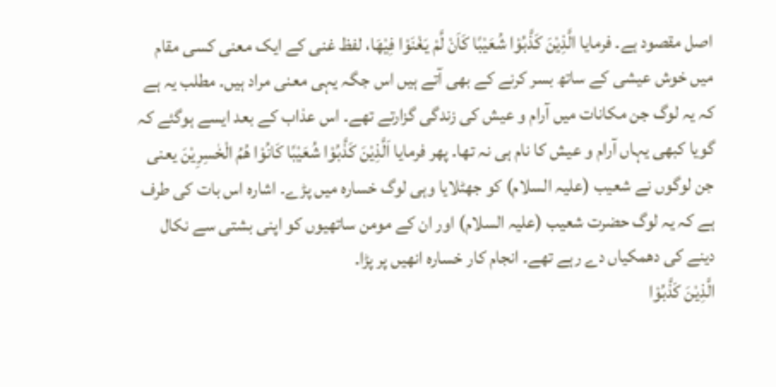اصل مقصود ہے۔ فرمایا الَّذِيْنَ كَذَّبُوْا شُعَيْبًا كَاَنْ لَّمْ يَغْنَوْا فِيْهَا، لفظ غنی کے ایک معنی کسی مقام میں خوش عیشی کے ساتھ بسر کرنے کے بھی آتے ہیں اس جگہ یہی معنی مراد ہیں۔ مطلب یہ ہے کہ یہ لوگ جن مکانات میں آرام و عیش کی زندگی گزارتے تھے۔ اس عذاب کے بعد ایسے ہوگئے کہ گویا کبھی یہاں آرام و عیش کا نام ہی نہ تھا۔ پھر فرمایا اَلَّذِيْنَ كَذَّبُوْا شُعَيْبًا كَانُوْا هُمُ الْخٰسِرِيْنَ یعنی جن لوگوں نے شعیب (علیہ السلام) کو جھٹلایا وہی لوگ خسارہ میں پڑے۔ اشارہ اس بات کی طرف ہے کہ یہ لوگ حضرت شعیب (علیہ السلام) اور ان کے مومن ساتھیوں کو اپنی بشتی سے نکال دینے کی دھمکیاں دے رہے تھے۔ انجام کار خسارہ انھیں پر پڑا۔
الَّذِيْنَ كَذَّبُوْا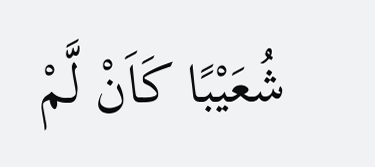شُعَيْبًا كَاَنْ لَّمْ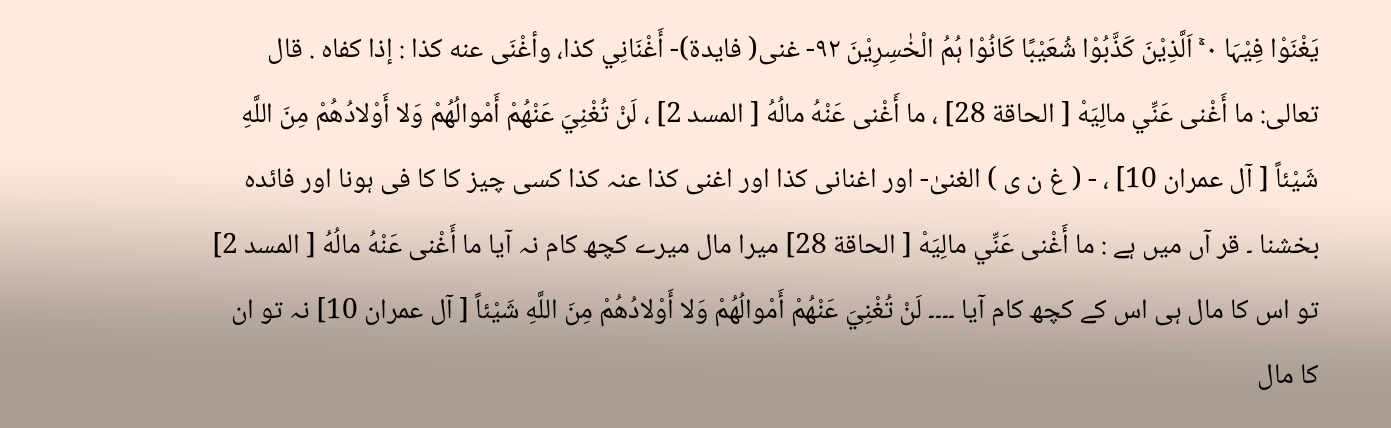يَغْنَوْا فِيْہَا ٠ ۚۛ اَلَّذِيْنَ كَذَّبُوْا شُعَيْبًا كَانُوْا ہُمُ الْخٰسِرِيْنَ ٩٢- غنی( فایدة)- أَغْنَانِي كذا، وأغْنَى عنه كذا : إذا کفاه . قال تعالی: ما أَغْنى عَنِّي مالِيَهْ [ الحاقة 28] ، ما أَغْنى عَنْهُ مالُهُ [ المسد 2] ، لَنْ تُغْنِيَ عَنْهُمْ أَمْوالُهُمْ وَلا أَوْلادُهُمْ مِنَ اللَّهِ شَيْئاً [ آل عمران 10] ، - ( غ ن ی ) الغنیٰ- اور اغنانی کذا اور اغنی کذا عنہ کذا کسی چیز کا کا فی ہونا اور فائدہ بخشنا ۔ قر آں میں ہے : ما أَغْنى عَنِّي مالِيَهْ [ الحاقة 28] میرا مال میرے کچھ کام نہ آیا ما أَغْنى عَنْهُ مالُهُ [ المسد 2] تو اس کا مال ہی اس کے کچھ کام آیا ۔۔۔۔ لَنْ تُغْنِيَ عَنْهُمْ أَمْوالُهُمْ وَلا أَوْلادُهُمْ مِنَ اللَّهِ شَيْئاً [ آل عمران 10] نہ تو ان کا مال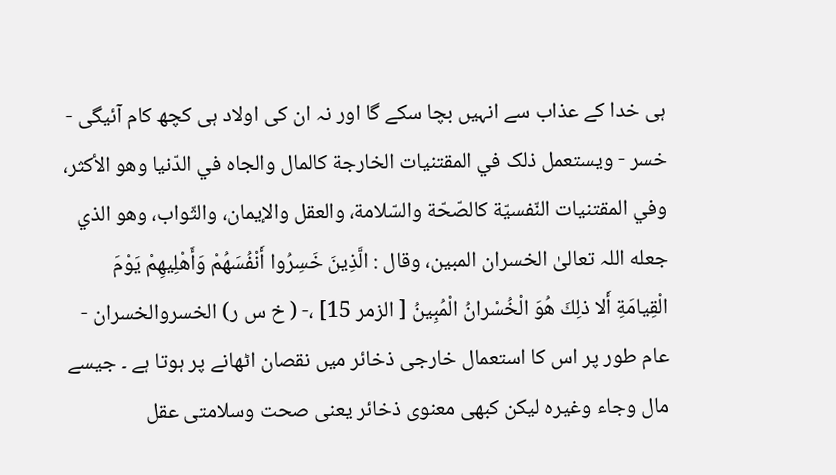ہی خدا کے عذاب سے انہیں بچا سکے گا اور نہ ان کی اولاد ہی کچھ کام آئیگی - خسر - ويستعمل ذلک في المقتنیات الخارجة کالمال والجاه في الدّنيا وهو الأكثر، وفي المقتنیات النّفسيّة کالصّحّة والسّلامة، والعقل والإيمان، والثّواب، وهو الذي جعله اللہ تعالیٰ الخسران المبین، وقال : الَّذِينَ خَسِرُوا أَنْفُسَهُمْ وَأَهْلِيهِمْ يَوْمَ الْقِيامَةِ أَلا ذلِكَ هُوَ الْخُسْرانُ الْمُبِينُ [ الزمر 15] ،- ( خ س ر) الخسروالخسران - عام طور پر اس کا استعمال خارجی ذخائر میں نقصان اٹھانے پر ہوتا ہے ۔ جیسے مال وجاء وغیرہ لیکن کبھی معنوی ذخائر یعنی صحت وسلامتی عقل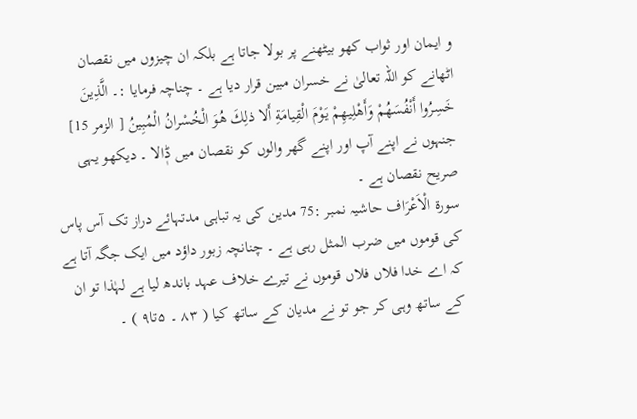و ایمان اور ثواب کھو بیٹھنے پر بولا جاتا ہے بلکہ ان چیزوں میں نقصان اٹھانے کو اللہ تعالیٰ نے خسران مبین قرار دیا ہے ۔ چناچہ فرمایا :۔ الَّذِينَ خَسِرُوا أَنْفُسَهُمْ وَأَهْلِيهِمْ يَوْمَ الْقِيامَةِ أَلا ذلِكَ هُوَ الْخُسْرانُ الْمُبِينُ [ الزمر 15] جنہوں نے اپنے آپ اور اپنے گھر والوں کو نقصان میں ڈٖالا ۔ دیکھو یہی صریح نقصان ہے ۔
سورة الْاَعْرَاف حاشیہ نمبر :75 مدین کی یہ تباہی مدتہائے دراز تک آس پاس کی قوموں میں ضرب المثل رہی ہے ۔ چنانچہ زبور داؤد میں ایک جگہ آتا ہے کہ اے خدا فلاں فلاں قوموں نے تیرے خلاف عہد باندھ لیا ہے لہٰذا تو ان کے ساتھ وہی کر جو تو نے مدیان کے ساتھ کیا ( ۸۳ ۔ ۵تا۹ ) ۔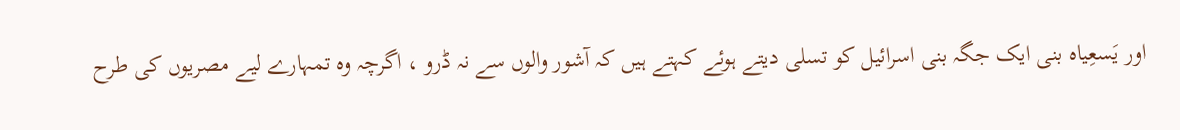اور یَسعِیاہ بنی ایک جگہ بنی اسرائیل کو تسلی دیتے ہوئے کہتے ہیں کہ آشور والوں سے نہ ڈرو ، اگرچہ وہ تمہارے لیے مصریوں کی طرح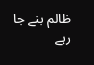ظالم بنے جا رہے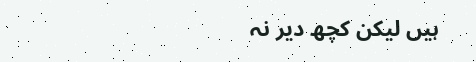ہیں لیکن کچھ دیر نہ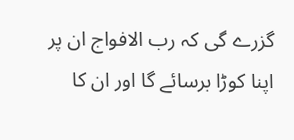گزرے گی کہ رب الافواج ان پر اپنا کوڑا برسائے گا اور ان کا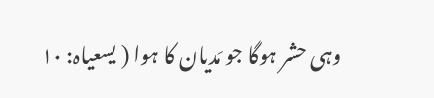وہی حشر ہوگا جو مَدیان کا ہوا ( یسعیاہ: ١۰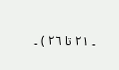۔ ۲١ تا ۲٦ ) ۔